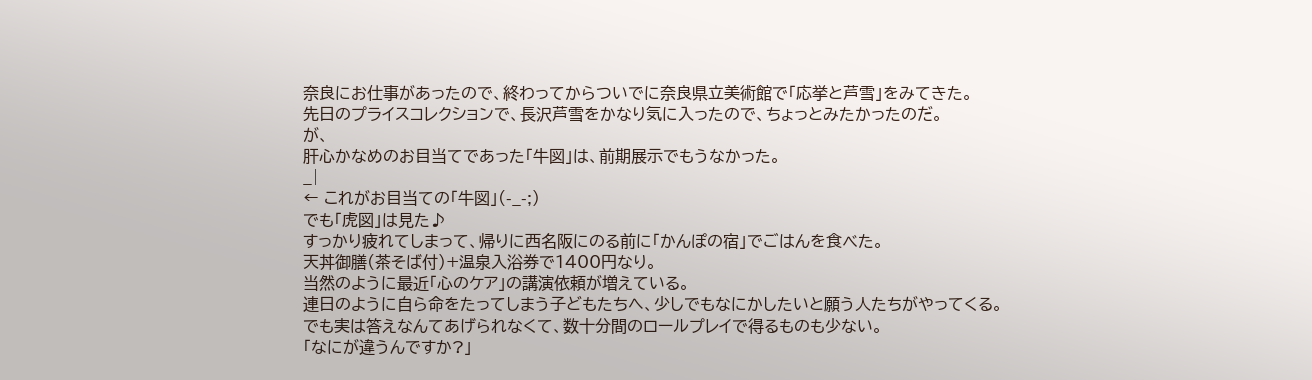奈良にお仕事があったので、終わってからついでに奈良県立美術館で「応挙と芦雪」をみてきた。
先日のプライスコレクションで、長沢芦雪をかなり気に入ったので、ちょっとみたかったのだ。
が、
肝心かなめのお目当てであった「牛図」は、前期展示でもうなかった。
_|
← これがお目当ての「牛図」(-_-;)
でも「虎図」は見た♪
すっかり疲れてしまって、帰りに西名阪にのる前に「かんぽの宿」でごはんを食べた。
天丼御膳(茶そば付)+温泉入浴券で1400円なり。
当然のように最近「心のケア」の講演依頼が増えている。
連日のように自ら命をたってしまう子どもたちへ、少しでもなにかしたいと願う人たちがやってくる。
でも実は答えなんてあげられなくて、数十分間のロールプレイで得るものも少ない。
「なにが違うんですか?」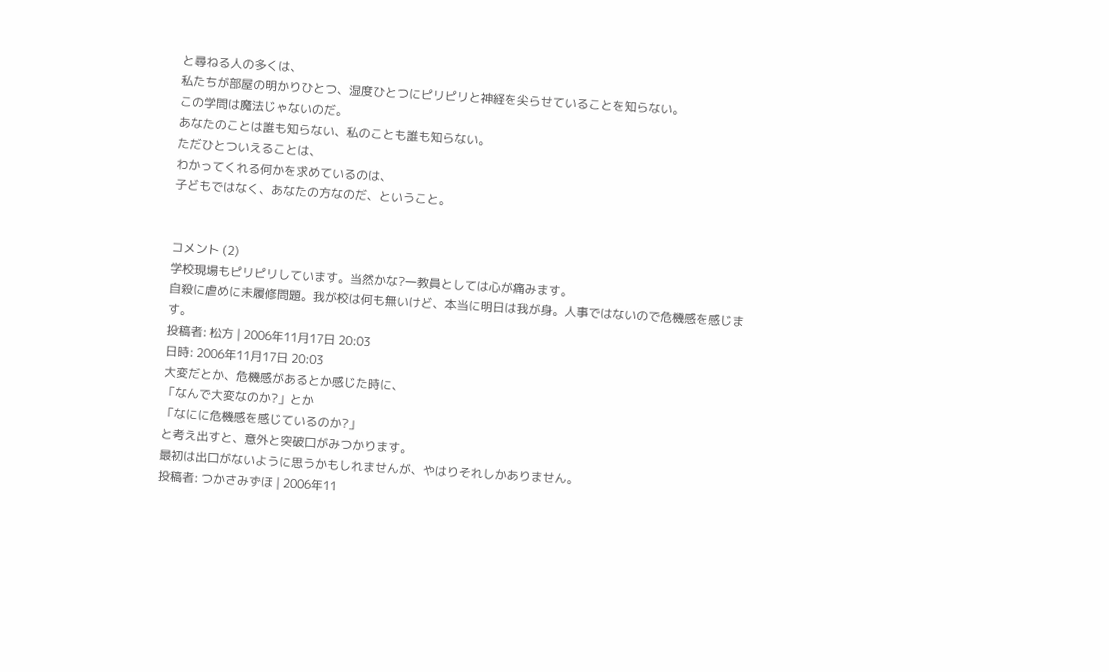と尋ねる人の多くは、
私たちが部屋の明かりひとつ、湿度ひとつにピリピリと神経を尖らせていることを知らない。
この学問は魔法じゃないのだ。
あなたのことは誰も知らない、私のことも誰も知らない。
ただひとついえることは、
わかってくれる何かを求めているのは、
子どもではなく、あなたの方なのだ、ということ。


コメント (2)
学校現場もピリピリしています。当然かな?一教員としては心が痛みます。
自殺に虐めに未履修問題。我が校は何も無いけど、本当に明日は我が身。人事ではないので危機感を感じます。
投稿者: 松方 | 2006年11月17日 20:03
日時: 2006年11月17日 20:03
大変だとか、危機感があるとか感じた時に、
「なんで大変なのか?」とか
「なにに危機感を感じているのか?」
と考え出すと、意外と突破口がみつかります。
最初は出口がないように思うかもしれませんが、やはりそれしかありません。
投稿者: つかさみずほ | 2006年11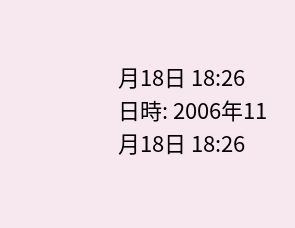月18日 18:26
日時: 2006年11月18日 18:26